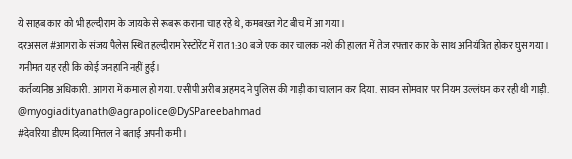ये साहब कार को भी हल्दीराम के जायके से रूबरू कराना चाह रहे थे, कमबख्त गेट बीच में आ गया।
दरअसल #आगरा के संजय पैलेस स्थित हल्दीराम रेस्टोरेंट में रात 1:30 बजे एक कार चालक नशे की हालत में तेज रफ्तार कार के साथ अनियंत्रित होकर घुस गया। गनीमत यह रही कि कोई जनहानि नहीं हुई।
कर्तव्यनिष्ठ अधिकारी. आगरा में कमाल हो गया. एसीपी अरीब अहमद ने पुलिस की गाड़ी का चालान कर दिया. सावन सोमवार पर नियम उल्लंघन कर रही थी गाड़ी. @myogiadityanath@agrapolice@DySPareebahmad
#देवरिया डीएम दिव्या मित्तल ने बताई अपनी कमी।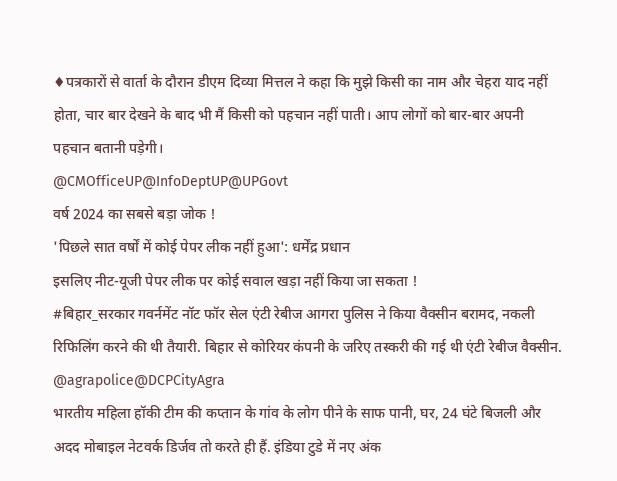♦पत्रकारों से वार्ता के दौरान डीएम दिव्या मित्तल ने कहा कि मुझे किसी का नाम और चेहरा याद नहीं होता, चार बार देखने के बाद भी मैं किसी को पहचान नहीं पाती। आप लोगों को बार-बार अपनी पहचान बतानी पड़ेगी।
@CMOfficeUP@InfoDeptUP@UPGovt
वर्ष 2024 का सबसे बड़ा जोक !
'पिछले सात वर्षों में कोई पेपर लीक नहीं हुआ': धर्मेंद्र प्रधान
इसलिए नीट-यूजी पेपर लीक पर कोई सवाल खड़ा नहीं किया जा सकता !
#बिहार_सरकार गवर्नमेंट नॉट फॉर सेल एंटी रेबीज आगरा पुलिस ने किया वैक्सीन बरामद, नकली रिफिलिंग करने की थी तैयारी. बिहार से कोरियर कंपनी के जरिए तस्करी की गई थी एंटी रेबीज वैक्सीन. @agrapolice@DCPCityAgra
भारतीय महिला हॉकी टीम की कप्तान के गांव के लोग पीने के साफ पानी, घर, 24 घंटे बिजली और अदद मोबाइल नेटवर्क डिर्जव तो करते ही हैं. इंडिया टुडे में नए अंक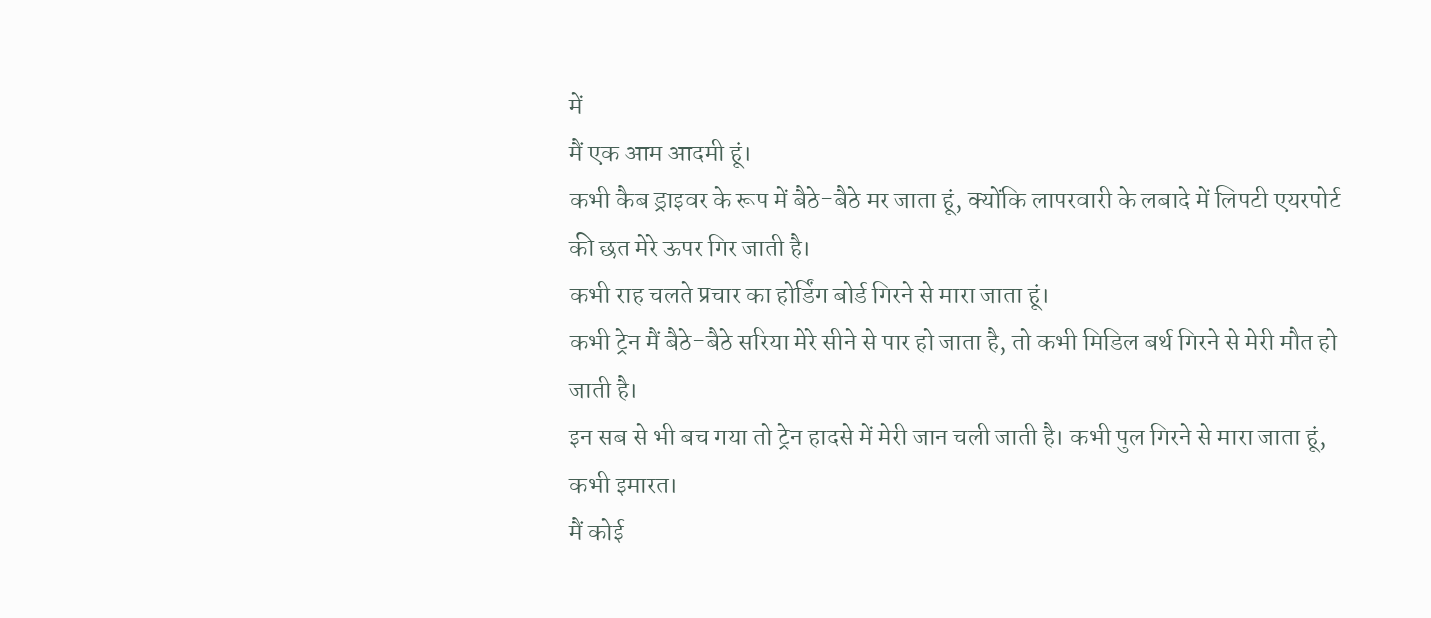में
मैं एक आम आदमी हूं।
कभी कैब ड्राइवर के रूप में बैठे-बैठे मर जाता हूं, क्योंकि लापरवारी के लबादे में लिपटी एयरपोर्ट की छत मेरे ऊपर गिर जाती है।
कभी राह चलते प्रचार का होर्डिंग बोर्ड गिरने से मारा जाता हूं।
कभी ट्रेन मैं बैठे-बैठे सरिया मेरे सीने से पार हो जाता है, तो कभी मिडिल बर्थ गिरने से मेरी मौत हो जाती है।
इन सब से भी बच गया तो ट्रेन हादसे में मेरी जान चली जाती है। कभी पुल गिरने से मारा जाता हूं, कभी इमारत।
मैं कोई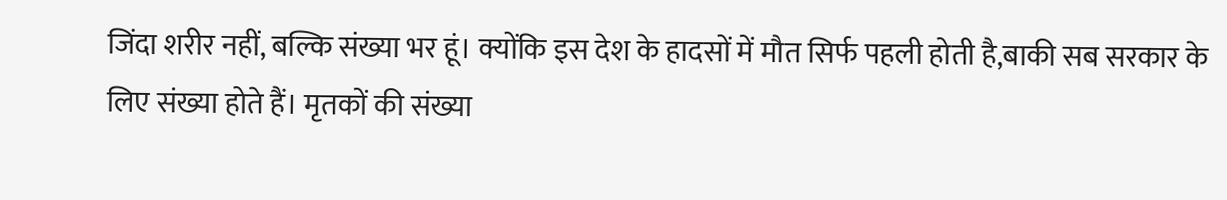जिंदा शरीर नहीं, बल्कि संख्या भर हूं। क्योंकि इस देश के हादसों में मौत सिर्फ पहली होती है,बाकी सब सरकार के लिए संख्या होते हैं। मृतकों की संख्या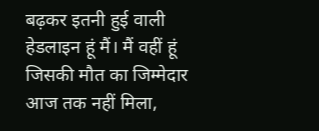बढ़कर इतनी हुई वाली हेडलाइन हूं मैं। मैं वहीं हूं जिसकी मौत का जिम्मेदार आज तक नहीं मिला,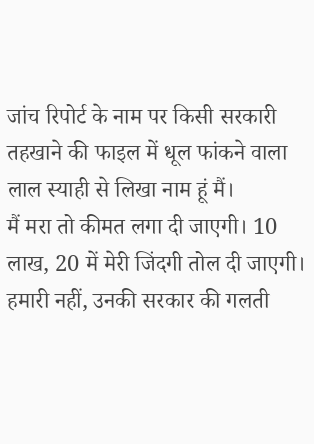जांच रिपोर्ट के नाम पर किसी सरकारी तहखाने की फाइल में धूल फांकने वाला लाल स्याही से लिखा नाम हूं मैं।
मैं मरा तो कीमत लगा दी जाएगी। 10 लाख, 20 में मेरी जिंदगी तोल दी जाएगी। हमारी नहीं, उनकी सरकार की गलती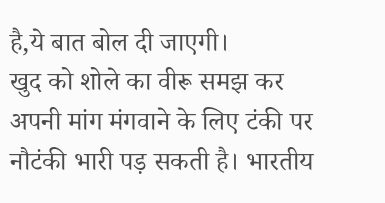है,ये बात बोल दी जाएगी।
खुद को शोले का वीरू समझ कर अपनी मांग मंगवाने के लिए टंकी पर नौटंकी भारी पड़ सकती है। भारतीय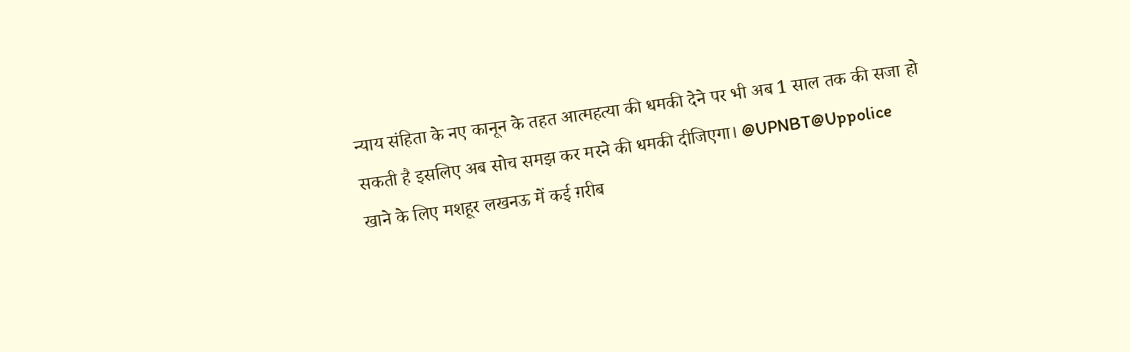न्याय संहिता के नए कानून के तहत आत्महत्या की धमकी देने पर भी अब 1 साल तक की सजा हो सकती है इसलिए अब सोच समझ कर मरने की धमकी दीजिएगा। @UPNBT@Uppolice
खाने के लिए मशहूर लखनऊ में कई ग़रीब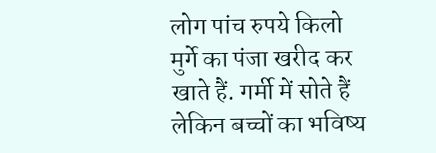लोग पांच रुपये किलो मुर्गे का पंजा खरीद कर खाते हैं. गर्मी में सोते हैं लेकिन बच्चों का भविष्य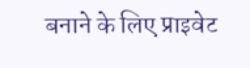बनाने के लिए प्राइवेट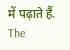में पढ़ाते हैं. The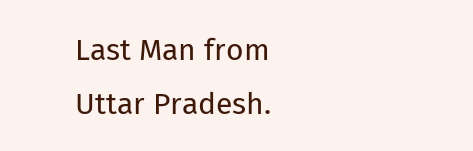Last Man from Uttar Pradesh.